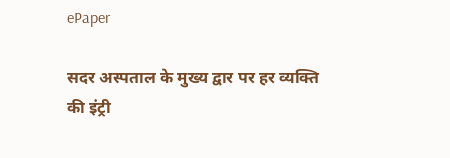ePaper

सदर अस्पताल के मुख्य द्वार पर हर व्यक्ति की इंट्री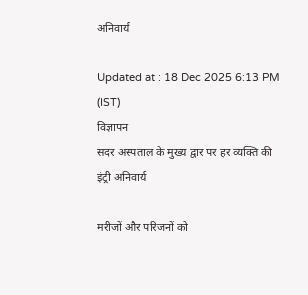अनिवार्य

Updated at : 18 Dec 2025 6:13 PM (IST)
विज्ञापन
सदर अस्पताल के मुख्य द्वार पर हर व्यक्ति की इंट्री अनिवार्य

मरीजों और परिजनों को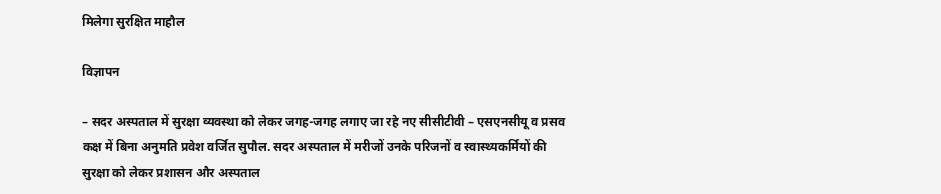मिलेगा सुरक्षित माहौल

विज्ञापन

– सदर अस्पताल में सुरक्षा व्यवस्था को लेकर जगह-जगह लगाए जा रहे नए सीसीटीवी – एसएनसीयू व प्रसव कक्ष में बिना अनुमति प्रवेश वर्जित सुपौल. सदर अस्पताल में मरीजों उनके परिजनों व स्वास्थ्यकर्मियों की सुरक्षा को लेकर प्रशासन और अस्पताल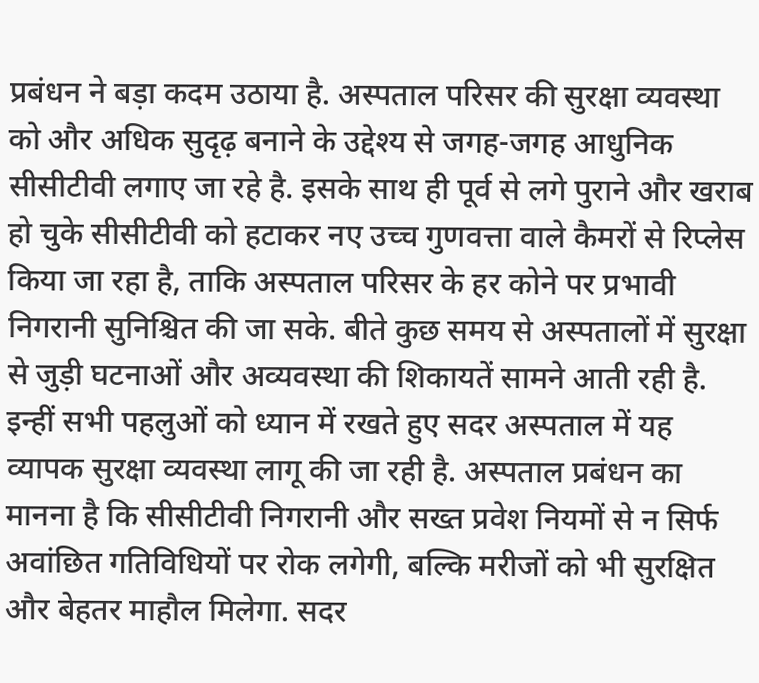प्रबंधन ने बड़ा कदम उठाया है. अस्पताल परिसर की सुरक्षा व्यवस्था को और अधिक सुदृढ़ बनाने के उद्देश्य से जगह-जगह आधुनिक सीसीटीवी लगाए जा रहे है. इसके साथ ही पूर्व से लगे पुराने और खराब हो चुके सीसीटीवी को हटाकर नए उच्च गुणवत्ता वाले कैमरों से रिप्लेस किया जा रहा है, ताकि अस्पताल परिसर के हर कोने पर प्रभावी निगरानी सुनिश्चित की जा सके. बीते कुछ समय से अस्पतालों में सुरक्षा से जुड़ी घटनाओं और अव्यवस्था की शिकायतें सामने आती रही है. इन्हीं सभी पहलुओं को ध्यान में रखते हुए सदर अस्पताल में यह व्यापक सुरक्षा व्यवस्था लागू की जा रही है. अस्पताल प्रबंधन का मानना है कि सीसीटीवी निगरानी और सख्त प्रवेश नियमों से न सिर्फ अवांछित गतिविधियों पर रोक लगेगी, बल्कि मरीजों को भी सुरक्षित और बेहतर माहौल मिलेगा. सदर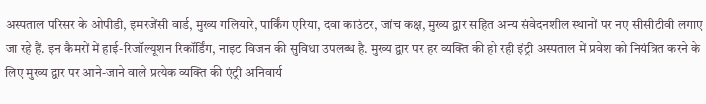अस्पताल परिसर के ओपीडी, इमरजेंसी वार्ड, मुख्य गलियारे, पार्किंग एरिया, दवा काउंटर, जांच कक्ष, मुख्य द्वार सहित अन्य संवेदनशील स्थानों पर नए सीसीटीवी लगाए जा रहे हैं. इन कैमरों में हाई-रिजॉल्यूशन रिकॉर्डिंग, नाइट विजन की सुविधा उपलब्ध है. मुख्य द्वार पर हर व्यक्ति की हो रही इंट्री अस्पताल में प्रवेश को नियंत्रित करने के लिए मुख्य द्वार पर आने-जाने वाले प्रत्येक व्यक्ति की एंट्री अनिवार्य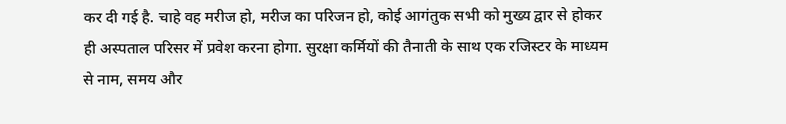कर दी गई है. चाहे वह मरीज हो, मरीज का परिजन हो, कोई आगंतुक सभी को मुख्य द्वार से होकर ही अस्पताल परिसर में प्रवेश करना होगा. सुरक्षा कर्मियों की तैनाती के साथ एक रजिस्टर के माध्यम से नाम, समय और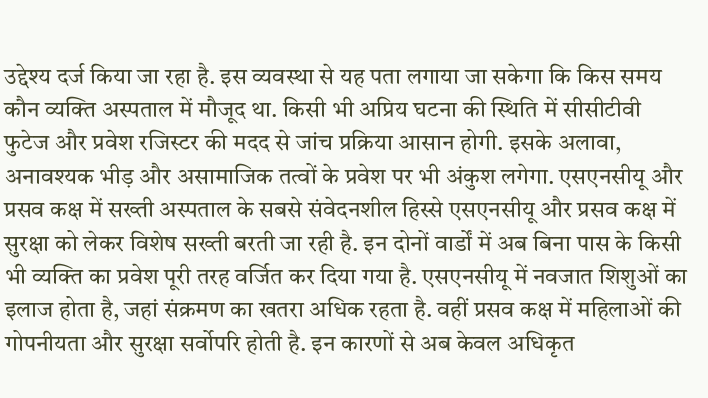उद्देश्य दर्ज किया जा रहा है. इस व्यवस्था से यह पता लगाया जा सकेगा कि किस समय कौन व्यक्ति अस्पताल में मौजूद था. किसी भी अप्रिय घटना की स्थिति में सीसीटीवी फुटेज और प्रवेश रजिस्टर की मदद से जांच प्रक्रिया आसान होगी. इसके अलावा, अनावश्यक भीड़ और असामाजिक तत्वों के प्रवेश पर भी अंकुश लगेगा. एसएनसीयू और प्रसव कक्ष में सख्ती अस्पताल के सबसे संवेदनशील हिस्से एसएनसीयू और प्रसव कक्ष में सुरक्षा को लेकर विशेष सख्ती बरती जा रही है. इन दोनों वार्डों में अब बिना पास के किसी भी व्यक्ति का प्रवेश पूरी तरह वर्जित कर दिया गया है. एसएनसीयू में नवजात शिशुओं का इलाज होता है, जहां संक्रमण का खतरा अधिक रहता है. वहीं प्रसव कक्ष में महिलाओं की गोपनीयता और सुरक्षा सर्वोपरि होती है. इन कारणों से अब केवल अधिकृत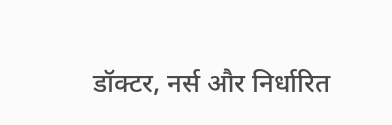डॉक्टर, नर्स और निर्धारित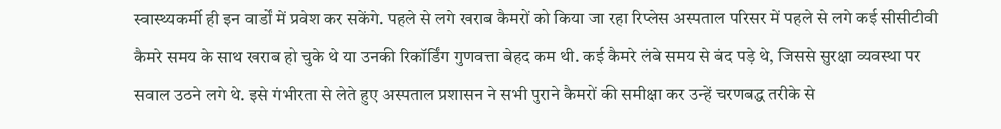स्वास्थ्यकर्मी ही इन वार्डों में प्रवेश कर सकेंगे. पहले से लगे खराब कैमरों को किया जा रहा रिप्लेस अस्पताल परिसर में पहले से लगे कई सीसीटीवी कैमरे समय के साथ खराब हो चुके थे या उनकी रिकॉर्डिंग गुणवत्ता बेहद कम थी. कई कैमरे लंबे समय से बंद पड़े थे, जिससे सुरक्षा व्यवस्था पर सवाल उठने लगे थे. इसे गंभीरता से लेते हुए अस्पताल प्रशासन ने सभी पुराने कैमरों की समीक्षा कर उन्हें चरणबद्ध तरीके से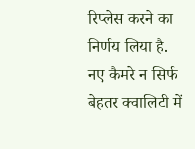रिप्लेस करने का निर्णय लिया है. नए कैमरे न सिर्फ बेहतर क्वालिटी में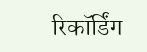रिकॉर्डिंग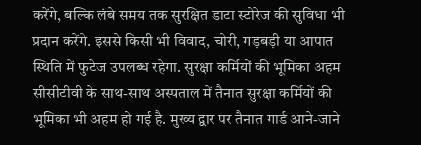करेंगे, बल्कि लंबे समय तक सुरक्षित डाटा स्टोरेज की सुविधा भी प्रदान करेंगे. इससे किसी भी विवाद, चोरी, गड़बड़ी या आपात स्थिति में फुटेज उपलब्ध रहेगा. सुरक्षा कर्मियों की भूमिका अहम सीसीटीवी के साथ-साथ अस्पताल में तैनात सुरक्षा कर्मियों की भूमिका भी अहम हो गई है. मुख्य द्वार पर तैनात गार्ड आने-जाने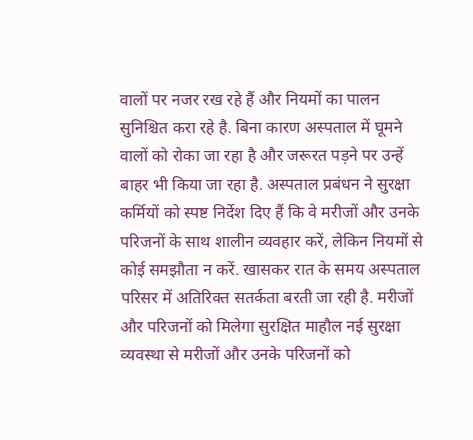वालों पर नजर रख रहे हैं और नियमों का पालन सुनिश्चित करा रहे है. बिना कारण अस्पताल में घूमने वालों को रोका जा रहा है और जरूरत पड़ने पर उन्हें बाहर भी किया जा रहा है. अस्पताल प्रबंधन ने सुरक्षा कर्मियों को स्पष्ट निर्देश दिए हैं कि वे मरीजों और उनके परिजनों के साथ शालीन व्यवहार करें, लेकिन नियमों से कोई समझौता न करें. खासकर रात के समय अस्पताल परिसर में अतिरिक्त सतर्कता बरती जा रही है. मरीजों और परिजनों को मिलेगा सुरक्षित माहौल नई सुरक्षा व्यवस्था से मरीजों और उनके परिजनों को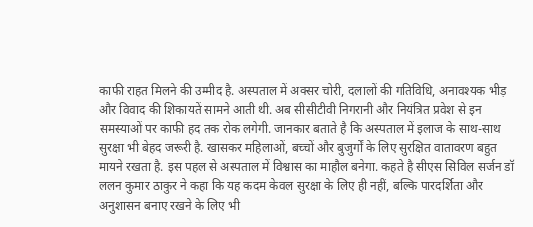काफी राहत मिलने की उम्मीद है. अस्पताल में अक्सर चोरी, दलालों की गतिविधि, अनावश्यक भीड़ और विवाद की शिकायतें सामने आती थी. अब सीसीटीवी निगरानी और नियंत्रित प्रवेश से इन समस्याओं पर काफी हद तक रोक लगेगी. जानकार बताते है कि अस्पताल में इलाज के साथ-साथ सुरक्षा भी बेहद जरूरी है. खासकर महिलाओं, बच्चों और बुजुर्गों के लिए सुरक्षित वातावरण बहुत मायने रखता है. इस पहल से अस्पताल में विश्वास का माहौल बनेगा. कहते है सीएस सिविल सर्जन डॉ ललन कुमार ठाकुर ने कहा कि यह कदम केवल सुरक्षा के लिए ही नहीं, बल्कि पारदर्शिता और अनुशासन बनाए रखने के लिए भी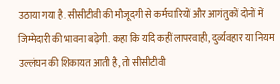उठाया गया है. सीसीटीवी की मौजूदगी से कर्मचारियों और आगंतुकों दोनों में जिम्मेदारी की भावना बढ़ेगी. कहा कि यदि कहीं लापरवाही, दुर्व्यवहार या नियम उल्लंघन की शिकायत आती है, तो सीसीटीवी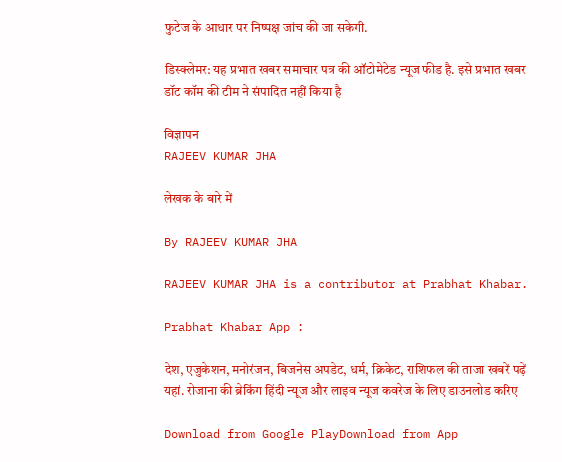फुटेज के आधार पर निष्पक्ष जांच की जा सकेगी.

डिस्क्लेमर: यह प्रभात खबर समाचार पत्र की ऑटोमेटेड न्यूज फीड है. इसे प्रभात खबर डॉट कॉम की टीम ने संपादित नहीं किया है

विज्ञापन
RAJEEV KUMAR JHA

लेखक के बारे में

By RAJEEV KUMAR JHA

RAJEEV KUMAR JHA is a contributor at Prabhat Khabar.

Prabhat Khabar App :

देश, एजुकेशन, मनोरंजन, बिजनेस अपडेट, धर्म, क्रिकेट, राशिफल की ताजा खबरें पढ़ें यहां. रोजाना की ब्रेकिंग हिंदी न्यूज और लाइव न्यूज कवरेज के लिए डाउनलोड करिए

Download from Google PlayDownload from App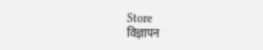Store
विज्ञापन